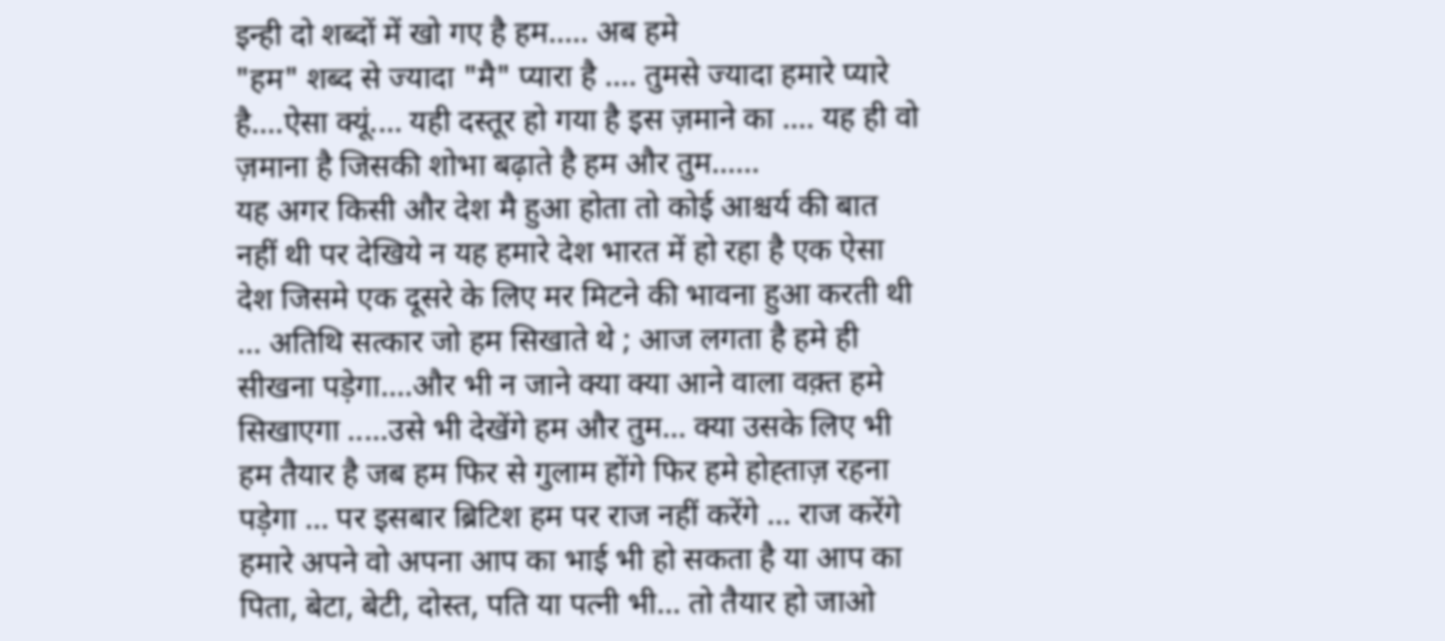इन्ही दो शब्दों में खो गए है हम..... अब हमे
"हम" शब्द से ज्यादा "मै" प्यारा है .... तुमसे ज्यादा हमारे प्यारे है....ऐसा क्यूं.... यही दस्तूर हो गया है इस ज़माने का .... यह ही वो ज़माना है जिसकी शोभा बढ़ाते है हम और तुम......
यह अगर किसी और देश मै हुआ होता तो कोई आश्चर्य की बात नहीं थी पर देखिये न यह हमारे देश भारत में हो रहा है एक ऐसा देश जिसमे एक दूसरे के लिए मर मिटने की भावना हुआ करती थी ... अतिथि सत्कार जो हम सिखाते थे ; आज लगता है हमे ही सीखना पड़ेगा....और भी न जाने क्या क्या आने वाला वक़्त हमे सिखाएगा .....उसे भी देखेंगे हम और तुम... क्या उसके लिए भी हम तैयार है जब हम फिर से गुलाम होंगे फिर हमे होह्ताज़ रहना पड़ेगा ... पर इसबार ब्रिटिश हम पर राज नहीं करेंगे ... राज करेंगे हमारे अपने वो अपना आप का भाई भी हो सकता है या आप का पिता, बेटा, बेटी, दोस्त, पति या पत्नी भी... तो तैयार हो जाओ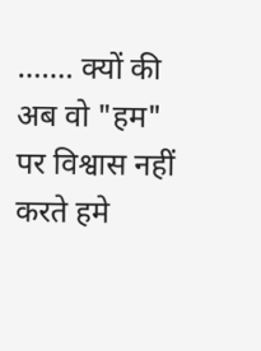....... क्यों की अब वो "हम" पर विश्वास नहीं करते हमे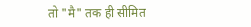तो "मै" तक ही सीमित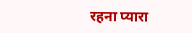रहना प्यारा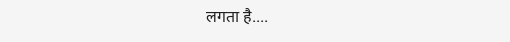लगता है....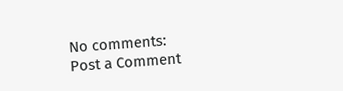No comments:
Post a Comment